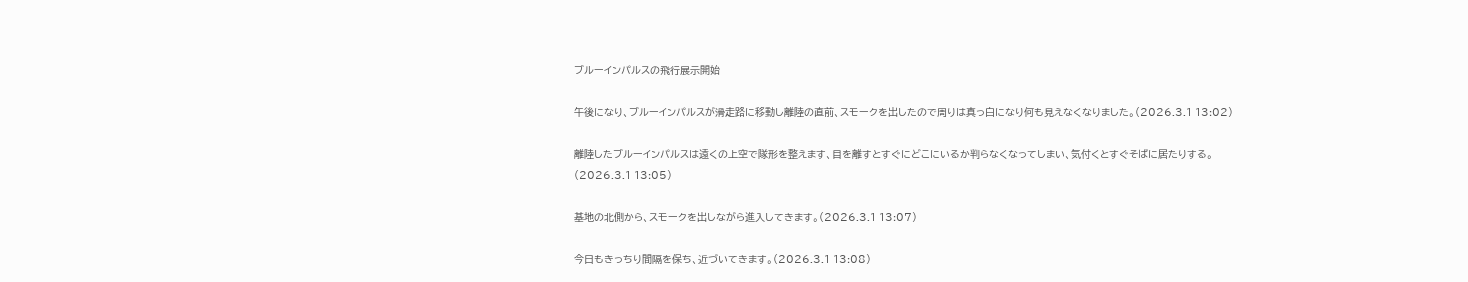ブルーインパルスの飛行展示開始

午後になり、ブルーインパルスが滑走路に移動し離陸の直前、スモークを出したので周りは真っ白になり何も見えなくなりました。(2026.3.1 13:02)

離陸したブルーインパルスは遠くの上空で隊形を整えます、目を離すとすぐにどこにいるか判らなくなってしまい、気付くとすぐそばに居たりする。(2026.3.1 13:05)

基地の北側から、スモークを出しながら進入してきます。(2026.3.1 13:07)

今日もきっちり間隔を保ち、近づいてきます。(2026.3.1 13:08)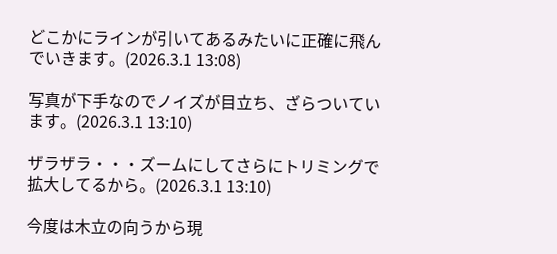どこかにラインが引いてあるみたいに正確に飛んでいきます。(2026.3.1 13:08)

写真が下手なのでノイズが目立ち、ざらついています。(2026.3.1 13:10)

ザラザラ・・・ズームにしてさらにトリミングで拡大してるから。(2026.3.1 13:10)

今度は木立の向うから現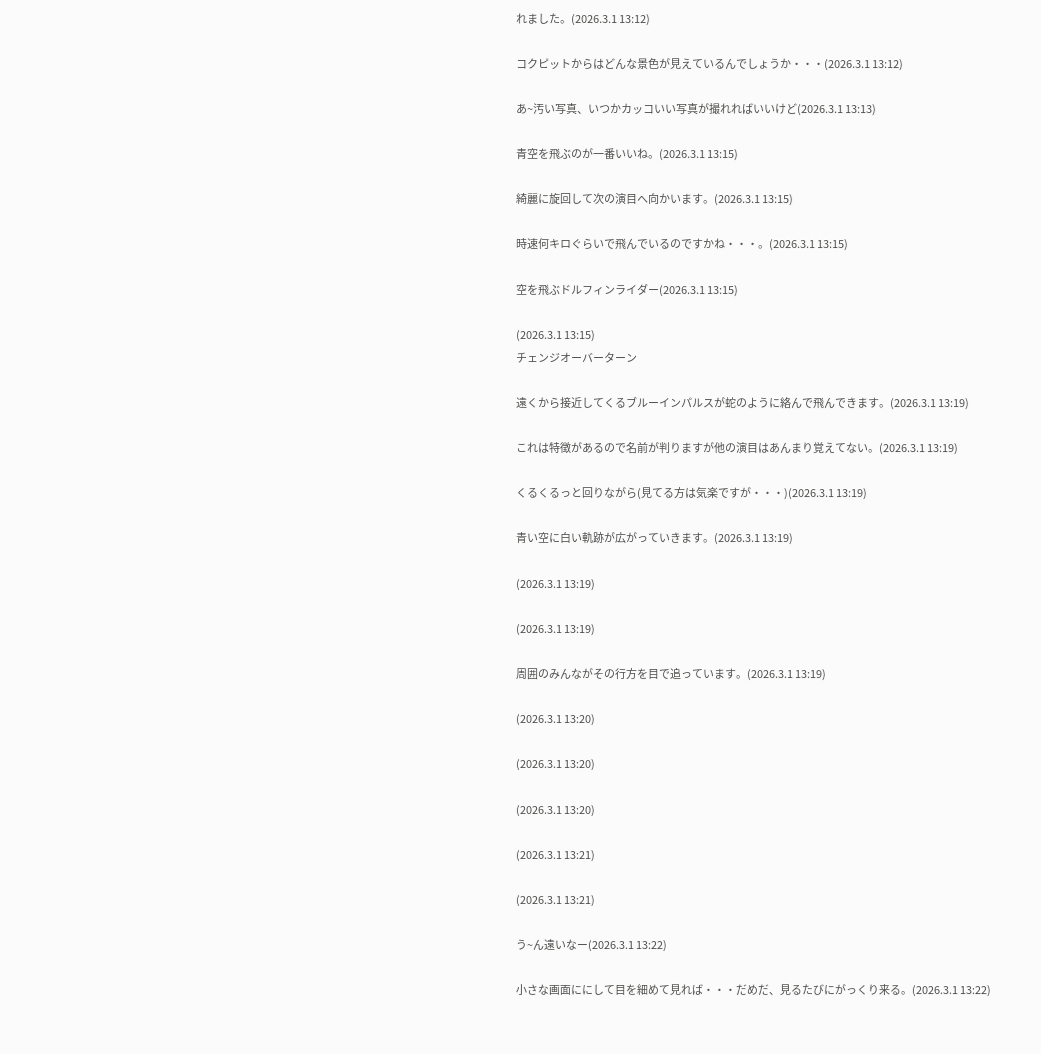れました。(2026.3.1 13:12)

コクピットからはどんな景色が見えているんでしょうか・・・(2026.3.1 13:12)

あ~汚い写真、いつかカッコいい写真が撮れればいいけど(2026.3.1 13:13)

青空を飛ぶのが一番いいね。(2026.3.1 13:15)

綺麗に旋回して次の演目へ向かいます。(2026.3.1 13:15)

時速何キロぐらいで飛んでいるのですかね・・・。(2026.3.1 13:15)

空を飛ぶドルフィンライダー(2026.3.1 13:15)

(2026.3.1 13:15)
チェンジオーバーターン

遠くから接近してくるブルーインパルスが蛇のように絡んで飛んできます。(2026.3.1 13:19)

これは特徴があるので名前が判りますが他の演目はあんまり覚えてない。(2026.3.1 13:19)

くるくるっと回りながら(見てる方は気楽ですが・・・)(2026.3.1 13:19)

青い空に白い軌跡が広がっていきます。(2026.3.1 13:19)

(2026.3.1 13:19)

(2026.3.1 13:19)

周囲のみんながその行方を目で追っています。(2026.3.1 13:19)

(2026.3.1 13:20)

(2026.3.1 13:20)

(2026.3.1 13:20)

(2026.3.1 13:21)

(2026.3.1 13:21)

う~ん遠いなー(2026.3.1 13:22)

小さな画面ににして目を細めて見れば・・・だめだ、見るたびにがっくり来る。(2026.3.1 13:22)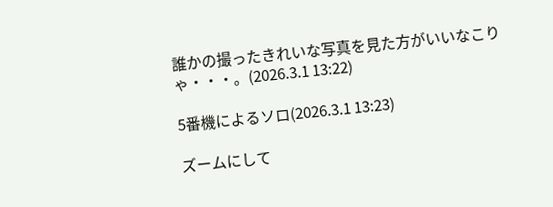誰かの撮ったきれいな写真を見た方がいいなこりゃ・・・。(2026.3.1 13:22)

5番機によるソロ(2026.3.1 13:23)

ズームにして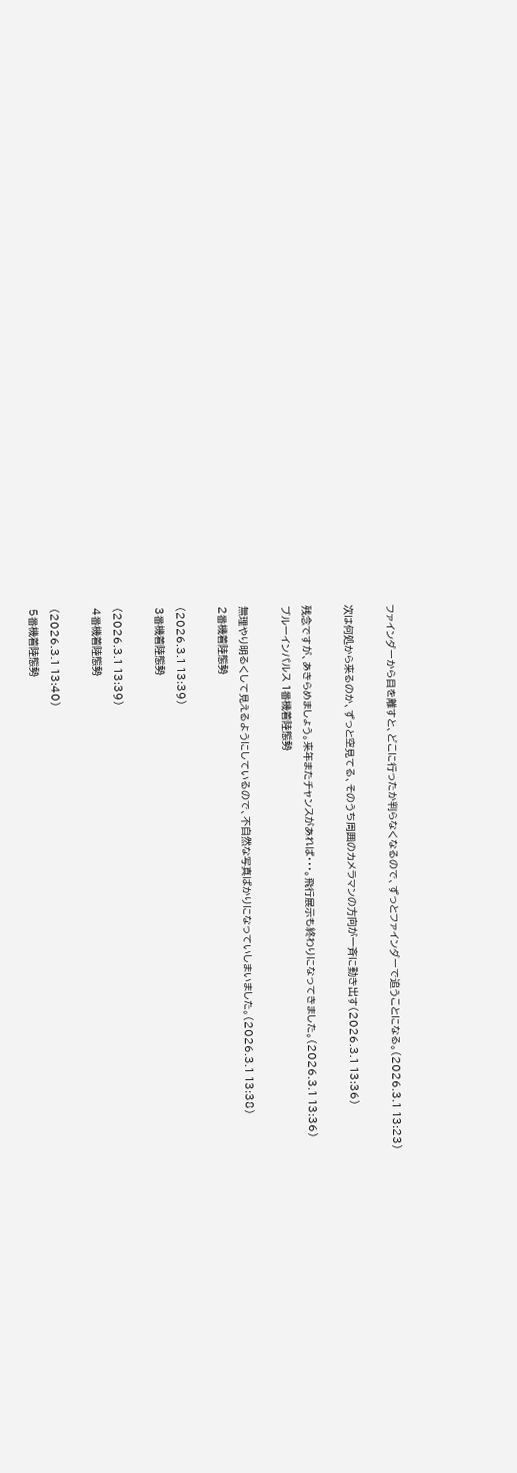ファインダーから目を離すと、どこに行ったか判らなくなるので、ずっとファインダーで追うことになる。(2026.3.1 13:23)

次は何処から来るのか、ずっと空見てる、そのうち周囲のカメラマンの方向が一斉に動き出す(2026.3.1 13:36)

残念ですが、あきらめましょう。来年またチャンスがあれば・・・。飛行展示も終わりになってきました。(2026.3.1 13:36)
ブルーインパルス 1番機着陸態勢

無理やり明るくして見えるようにしているので、不自然な写真ばかりになっていしまいました。(2026.3.1 13:38)
2番機着陸態勢

(2026.3.1 13:39)
3番機着陸態勢

(2026.3.1 13:39)
4番機着陸態勢

(2026.3.1 13:40)
5番機着陸態勢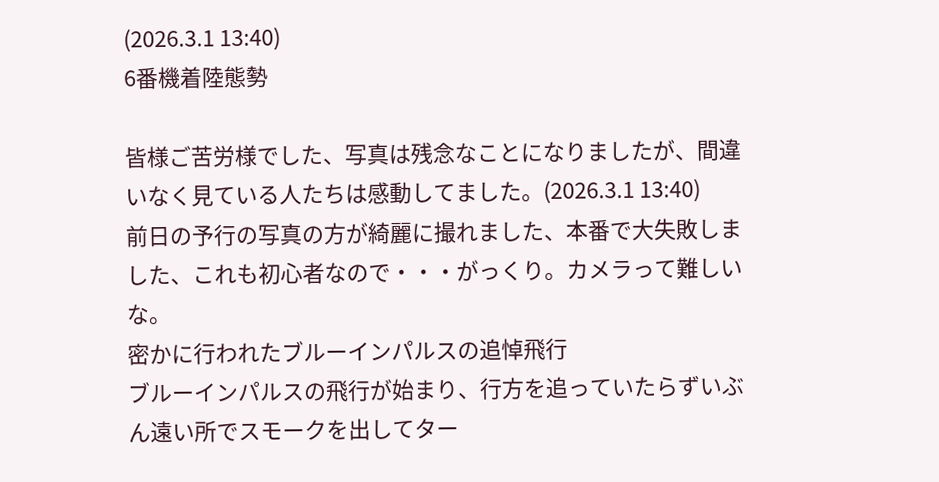(2026.3.1 13:40)
6番機着陸態勢

皆様ご苦労様でした、写真は残念なことになりましたが、間違いなく見ている人たちは感動してました。(2026.3.1 13:40)
前日の予行の写真の方が綺麗に撮れました、本番で大失敗しました、これも初心者なので・・・がっくり。カメラって難しいな。
密かに行われたブルーインパルスの追悼飛行
ブルーインパルスの飛行が始まり、行方を追っていたらずいぶん遠い所でスモークを出してター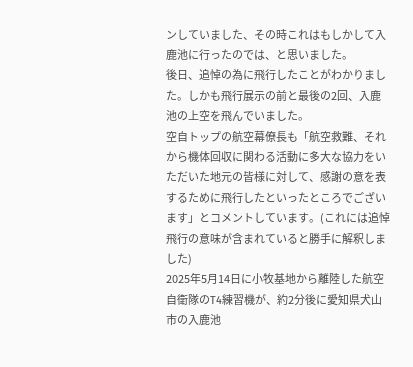ンしていました、その時これはもしかして入鹿池に行ったのでは、と思いました。
後日、追悼の為に飛行したことがわかりました。しかも飛行展示の前と最後の2回、入鹿池の上空を飛んでいました。
空自トップの航空幕僚長も「航空救難、それから機体回収に関わる活動に多大な協力をいただいた地元の皆様に対して、感謝の意を表するために飛行したといったところでございます」とコメントしています。(これには追悼飛行の意味が含まれていると勝手に解釈しました)
2025年5月14日に小牧基地から離陸した航空自衛隊のT4練習機が、約2分後に愛知県犬山市の入鹿池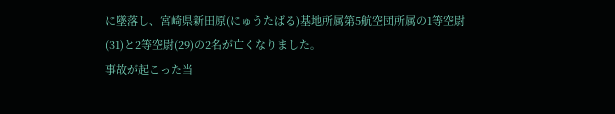に墜落し、宮崎県新田原(にゅうたばる)基地所属第5航空団所属の1等空尉(31)と2等空尉(29)の2名が亡くなりました。
事故が起こった当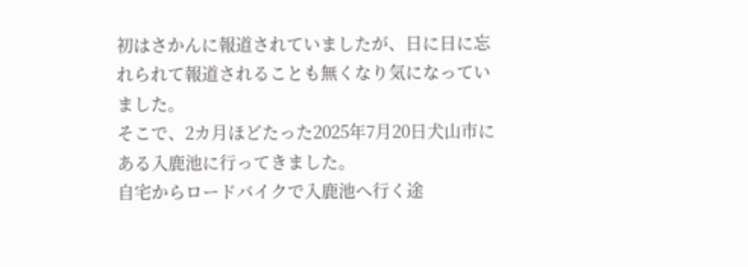初はさかんに報道されていましたが、日に日に忘れられて報道されることも無くなり気になっていました。
そこで、2カ月ほどたった2025年7月20日犬山市にある入鹿池に行ってきました。
自宅からロードバイクで入鹿池へ行く途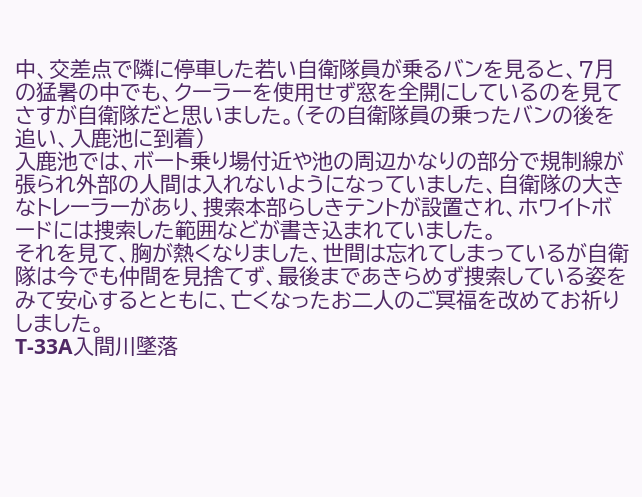中、交差点で隣に停車した若い自衛隊員が乗るバンを見ると、7月の猛暑の中でも、クーラーを使用せず窓を全開にしているのを見てさすが自衛隊だと思いました。(その自衛隊員の乗ったバンの後を追い、入鹿池に到着)
入鹿池では、ボート乗り場付近や池の周辺かなりの部分で規制線が張られ外部の人間は入れないようになっていました、自衛隊の大きなトレーラーがあり、捜索本部らしきテントが設置され、ホワイトボードには捜索した範囲などが書き込まれていました。
それを見て、胸が熱くなりました、世間は忘れてしまっているが自衛隊は今でも仲間を見捨てず、最後まであきらめず捜索している姿をみて安心するとともに、亡くなったお二人のご冥福を改めてお祈りしました。
T-33A入間川墜落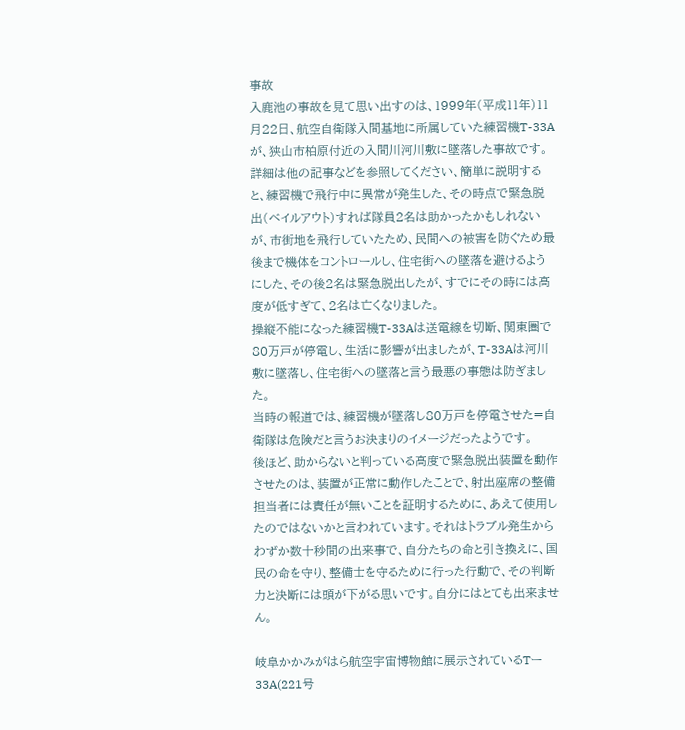事故
入鹿池の事故を見て思い出すのは、1999年(平成11年)11月22日、航空自衛隊入間基地に所属していた練習機T-33Aが、狭山市柏原付近の入間川河川敷に墜落した事故です。
詳細は他の記事などを参照してください、簡単に説明すると、練習機で飛行中に異常が発生した、その時点で緊急脱出(ベイルアウト)すれば隊員2名は助かったかもしれないが、市街地を飛行していたため、民間への被害を防ぐため最後まで機体をコントロールし、住宅街への墜落を避けるようにした、その後2名は緊急脱出したが、すでにその時には高度が低すぎて、2名は亡くなりました。
操縦不能になった練習機T-33Aは送電線を切断、関東圏で80万戸が停電し、生活に影響が出ましたが、T-33Aは河川敷に墜落し、住宅街への墜落と言う最悪の事態は防ぎました。
当時の報道では、練習機が墜落し80万戸を停電させた=自衛隊は危険だと言うお決まりのイメージだったようです。
後ほど、助からないと判っている高度で緊急脱出装置を動作させたのは、装置が正常に動作したことで、射出座席の整備担当者には責任が無いことを証明するために、あえて使用したのではないかと言われています。それはトラブル発生からわずか数十秒間の出来事で、自分たちの命と引き換えに、国民の命を守り、整備士を守るために行った行動で、その判断力と決断には頭が下がる思いです。自分にはとても出来ません。

岐阜かかみがはら航空宇宙博物館に展示されているTー33A(221号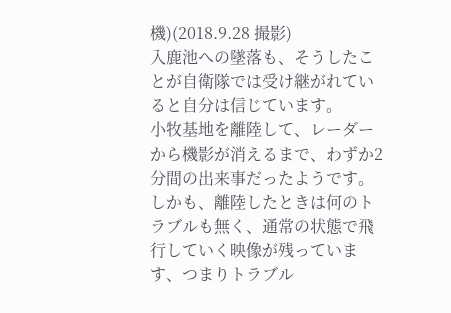機)(2018.9.28 撮影)
入鹿池への墜落も、そうしたことが自衛隊では受け継がれていると自分は信じています。
小牧基地を離陸して、レーダーから機影が消えるまで、わずか2分間の出来事だったようです。
しかも、離陸したときは何のトラブルも無く、通常の状態で飛行していく映像が残っています、つまりトラブル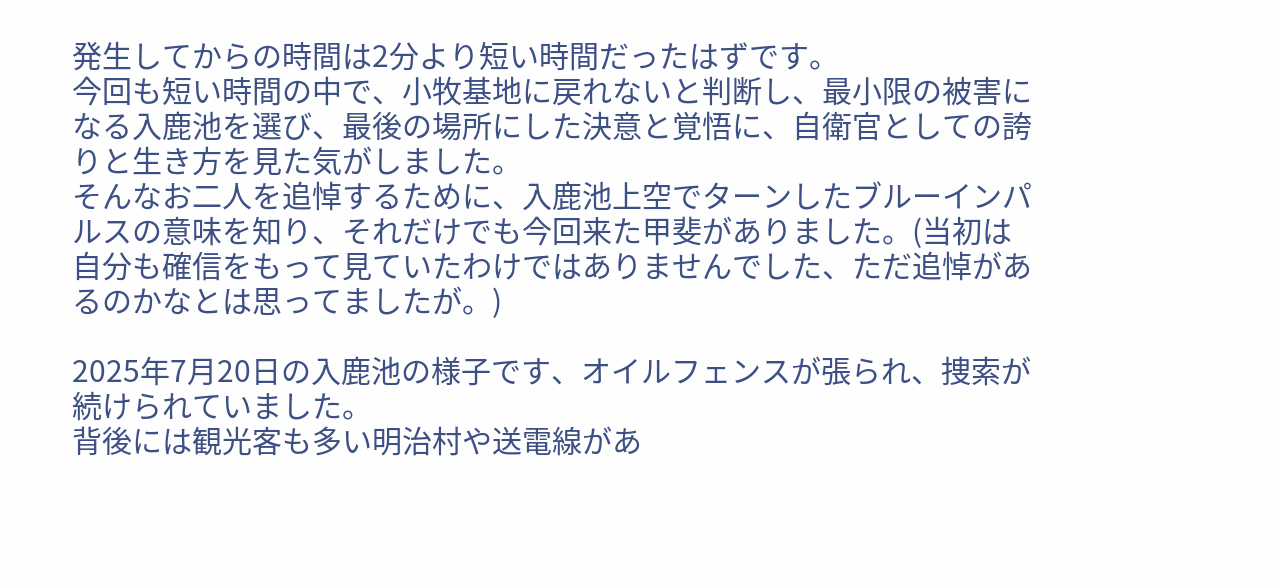発生してからの時間は2分より短い時間だったはずです。
今回も短い時間の中で、小牧基地に戻れないと判断し、最小限の被害になる入鹿池を選び、最後の場所にした決意と覚悟に、自衛官としての誇りと生き方を見た気がしました。
そんなお二人を追悼するために、入鹿池上空でターンしたブルーインパルスの意味を知り、それだけでも今回来た甲斐がありました。(当初は自分も確信をもって見ていたわけではありませんでした、ただ追悼があるのかなとは思ってましたが。)

2025年7月20日の入鹿池の様子です、オイルフェンスが張られ、捜索が続けられていました。
背後には観光客も多い明治村や送電線があ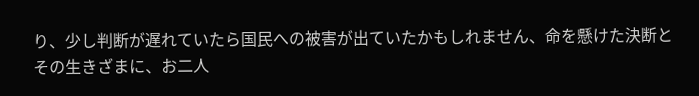り、少し判断が遅れていたら国民への被害が出ていたかもしれません、命を懸けた決断とその生きざまに、お二人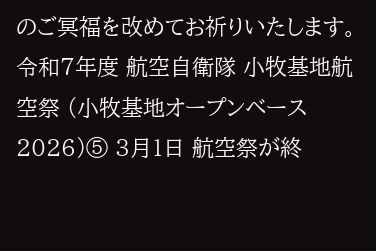のご冥福を改めてお祈りいたします。
令和7年度 航空自衛隊 小牧基地航空祭 (小牧基地オープンベース2026)⑤ 3月1日 航空祭が終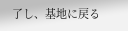了し、基地に戻る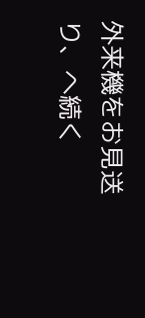外来機をお見送り、へ続く